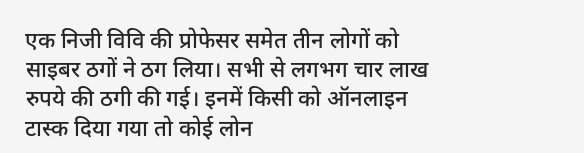एक निजी विवि की प्रोफेसर समेत तीन लोगों को साइबर ठगों ने ठग लिया। सभी से लगभग चार लाख रुपये की ठगी की गई। इनमें किसी को ऑनलाइन टास्क दिया गया तो कोई लोन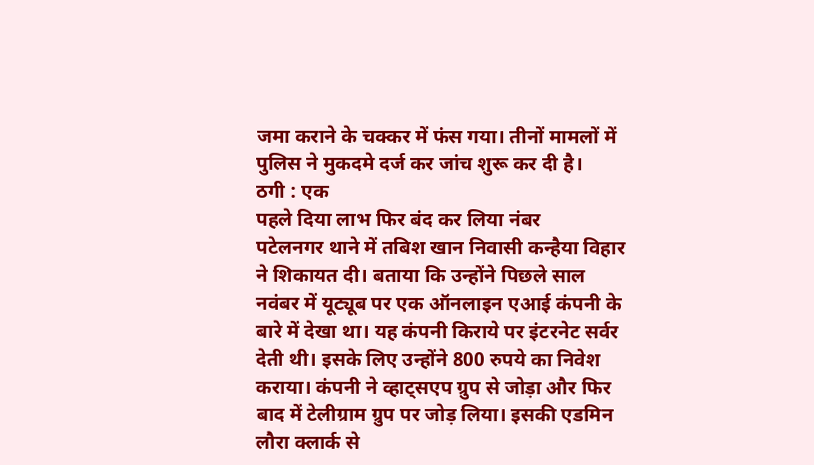जमा कराने के चक्कर में फंस गया। तीनों मामलों में पुलिस ने मुकदमे दर्ज कर जांच शुरू कर दी है।
ठगी : एक
पहले दिया लाभ फिर बंद कर लिया नंबर
पटेलनगर थाने में तबिश खान निवासी कन्हैया विहार ने शिकायत दी। बताया कि उन्होंने पिछले साल नवंबर में यूट्यूब पर एक ऑनलाइन एआई कंपनी के बारे में देखा था। यह कंपनी किराये पर इंटरनेट सर्वर देती थी। इसके लिए उन्होंने 800 रुपये का निवेश कराया। कंपनी ने व्हाट्सएप ग्रुप से जोड़ा और फिर बाद में टेलीग्राम ग्रुप पर जोड़ लिया। इसकी एडमिन लौरा क्लार्क से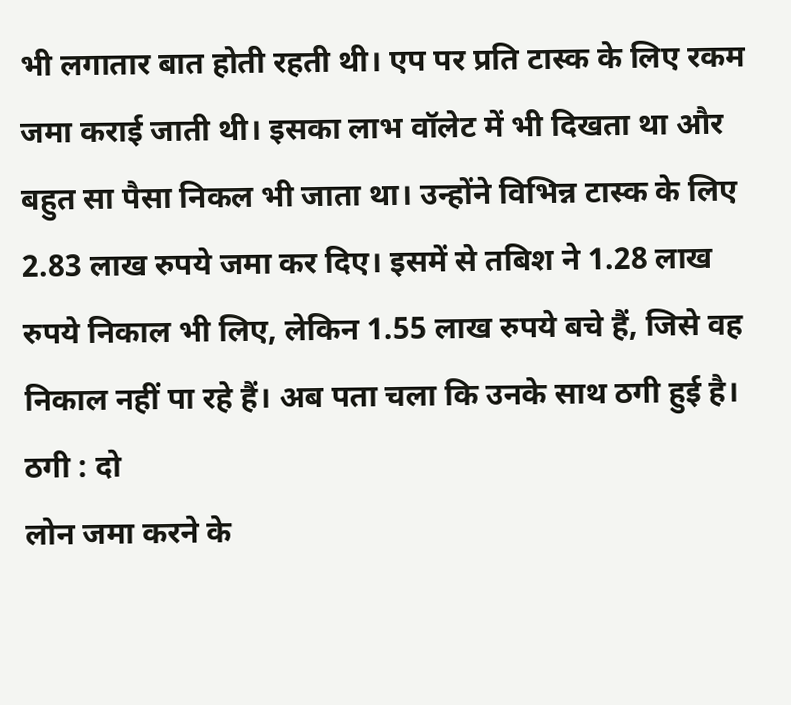भी लगातार बात होती रहती थी। एप पर प्रति टास्क के लिए रकम जमा कराई जाती थी। इसका लाभ वॉलेट में भी दिखता था और बहुत सा पैसा निकल भी जाता था। उन्होंने विभिन्न टास्क के लिए 2.83 लाख रुपये जमा कर दिए। इसमें से तबिश ने 1.28 लाख रुपये निकाल भी लिए, लेकिन 1.55 लाख रुपये बचे हैं, जिसे वह निकाल नहीं पा रहे हैं। अब पता चला कि उनके साथ ठगी हुई है।
ठगी : दो
लोन जमा करने के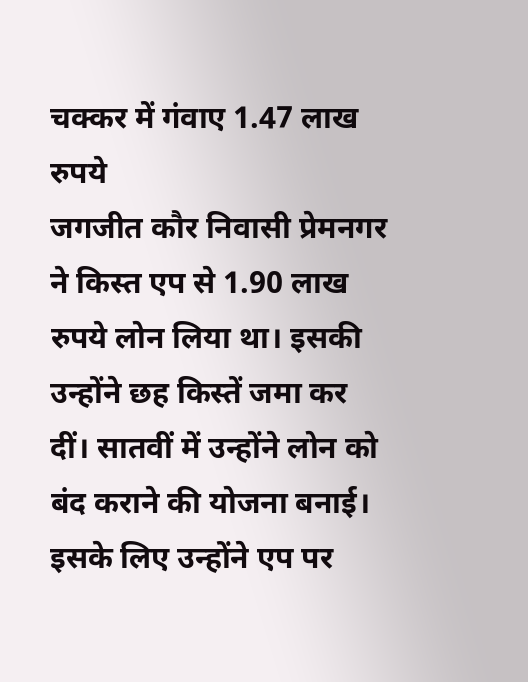चक्कर में गंवाए 1.47 लाख रुपये
जगजीत कौर निवासी प्रेमनगर ने किस्त एप से 1.90 लाख रुपये लोन लिया था। इसकी उन्होंने छह किस्तें जमा कर दीं। सातवीं में उन्होंने लोन को बंद कराने की योजना बनाई। इसके लिए उन्होंने एप पर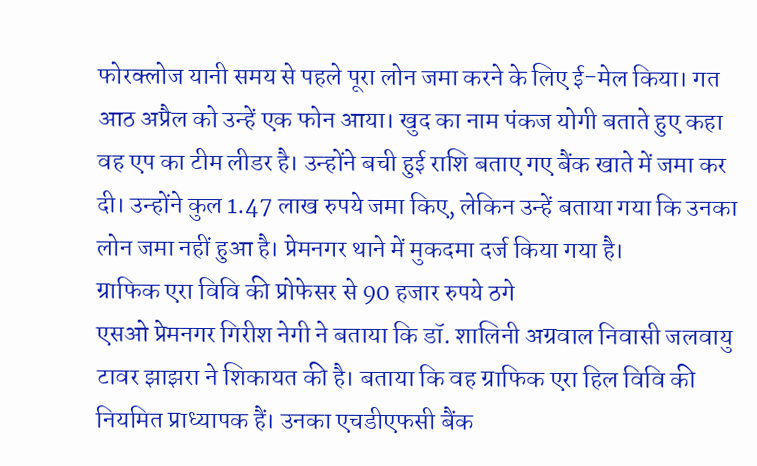फोरक्लोज यानी समय से पहले पूरा लोन जमा करने के लिए ई-मेल किया। गत आठ अप्रैल को उन्हें एक फोन आया। खुद का नाम पंकज योगी बताते हुए कहा वह एप का टीम लीडर है। उन्होंने बची हुई राशि बताए गए बैंक खाते में जमा कर दी। उन्होंने कुल 1.47 लाख रुपये जमा किए, लेकिन उन्हें बताया गया कि उनका लोन जमा नहीं हुआ है। प्रेमनगर थाने में मुकदमा दर्ज किया गया है।
ग्राफिक एरा विवि की प्रोफेसर से 90 हजार रुपये ठगे
एसओ प्रेमनगर गिरीश नेगी ने बताया कि डॉ. शालिनी अग्रवाल निवासी जलवायु टावर झाझरा ने शिकायत की है। बताया कि वह ग्राफिक एरा हिल विवि की नियमित प्राध्यापक हैं। उनका एचडीएफसी बैंक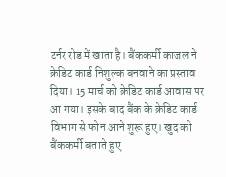टर्नर रोड में खाता है। बैंककर्मी काजल ने क्रेडिट कार्ड निशुल्क बनवाने का प्रस्ताव दिया। 15 मार्च को क्रेडिट कार्ड आवास पर आ गया। इसके बाद बैंक के क्रेडिट कार्ड विभाग से फोन आने शुरू हुए। खुद को बैंककर्मी बताते हुए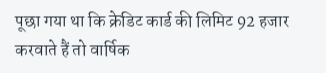पूछा गया था कि क्रेडिट कार्ड की लिमिट 92 हजार करवाते हैं तो वार्षिक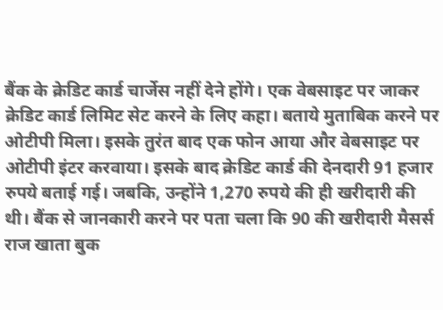बैंक के क्रेडिट कार्ड चार्जेस नहीं देने होंगे। एक वेबसाइट पर जाकर क्रेडिट कार्ड लिमिट सेट करने के लिए कहा। बताये मुताबिक करने पर ओटीपी मिला। इसके तुरंत बाद एक फोन आया और वेबसाइट पर ओटीपी इंटर करवाया। इसके बाद क्रेडिट कार्ड की देनदारी 91 हजार रुपये बताई गई। जबकि, उन्होंने 1,270 रुपये की ही खरीदारी की थी। बैंक से जानकारी करने पर पता चला कि 90 की खरीदारी मैसर्स राज खाता बुक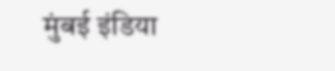मुंबई इंडिया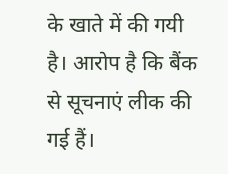के खाते में की गयी है। आरोप है कि बैंक से सूचनाएं लीक की गई हैं।